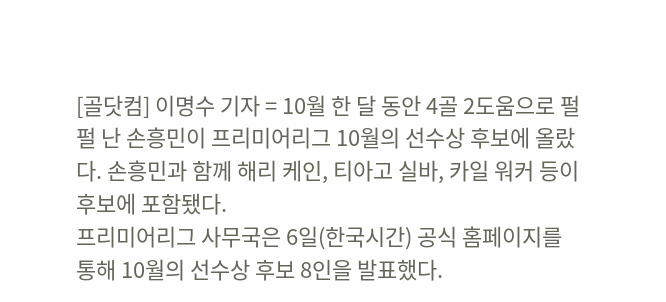[골닷컴] 이명수 기자 = 10월 한 달 동안 4골 2도움으로 펄펄 난 손흥민이 프리미어리그 10월의 선수상 후보에 올랐다. 손흥민과 함께 해리 케인, 티아고 실바, 카일 워커 등이 후보에 포함됐다.
프리미어리그 사무국은 6일(한국시간) 공식 홈페이지를 통해 10월의 선수상 후보 8인을 발표했다.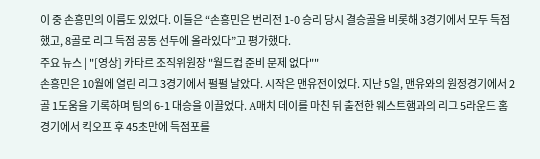이 중 손흥민의 이름도 있었다. 이들은 “손흥민은 번리전 1-0 승리 당시 결승골을 비롯해 3경기에서 모두 득점했고, 8골로 리그 득점 공동 선두에 올라있다”고 평가했다.
주요 뉴스 | "[영상] 카타르 조직위원장 "월드컵 준비 문제 없다""
손흥민은 10월에 열린 리그 3경기에서 펄펄 날았다. 시작은 맨유전이었다. 지난 5일, 맨유와의 원정경기에서 2골 1도움을 기록하며 팀의 6-1 대승을 이끌었다. A매치 데이를 마친 뒤 출전한 웨스트햄과의 리그 5라운드 홈경기에서 킥오프 후 45초만에 득점포를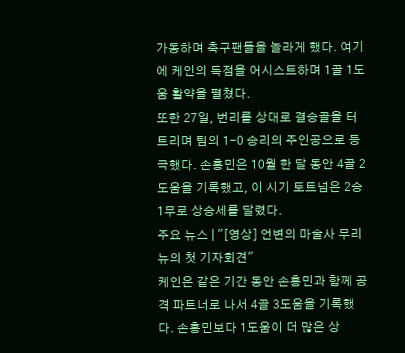가동하며 축구팬들을 놀라게 했다. 여기에 케인의 득점을 어시스트하며 1골 1도움 활약을 펼쳤다.
또한 27일, 번리를 상대로 결승골을 터트리며 팀의 1-0 승리의 주인공으로 등극했다. 손흥민은 10월 한 달 동안 4골 2도움을 기록했고, 이 시기 토트넘은 2승 1무로 상승세를 달렸다.
주요 뉴스 | "[영상] 언변의 마술사 무리뉴의 첫 기자회견"
케인은 같은 기간 동안 손흥민과 함께 공격 파트너로 나서 4골 3도움을 기록했다. 손흥민보다 1도움이 더 많은 상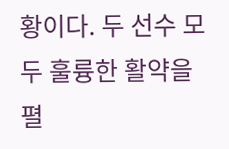황이다. 두 선수 모두 훌륭한 활약을 펼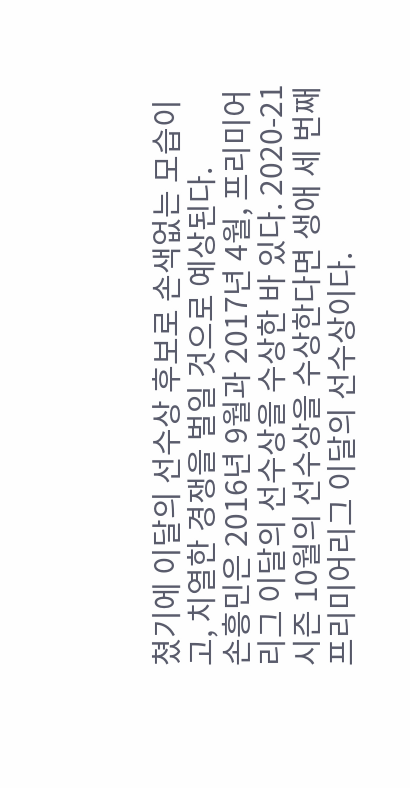쳤기에 이달의 선수상 후보로 손색없는 모습이고, 치열한 경쟁을 벌일 것으로 예상된다.
손흥민은 2016년 9월과 2017년 4월, 프리미어리그 이달의 선수상을 수상한 바 있다. 2020-21 시즌 10월의 선수상을 수상한다면 생애 세 번째 프리미어리그 이달의 선수상이다.